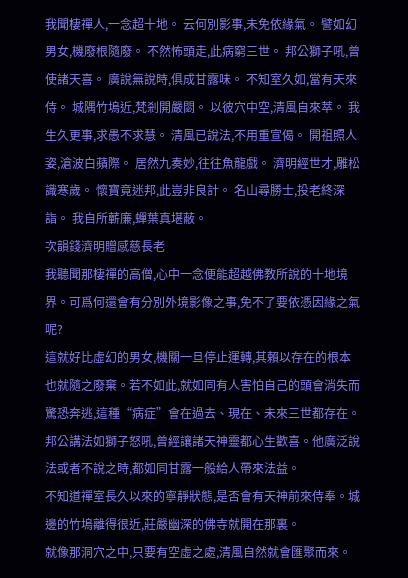我聞棲禪人,一念超十地。 云何別影事,未免依緣氣。 譬如幻男女,機廢根隨廢。 不然怖頭走,此病窮三世。 邦公獅子吼,曾使諸天喜。 廣說無說時,俱成甘露味。 不知室久如,當有天來侍。 城隅竹塢近,梵剎開嚴閟。 以彼穴中空,清風自來萃。 我生久更事,求愚不求慧。 清風已說法,不用重宣偈。 開祖照人姿,滄波白蘋際。 居然九奏妙,往往魚龍戲。 濟明經世才,雕松識寒歲。 懷寶竟迷邦,此豈非良計。 名山尋勝士,投老終深詣。 我自所蘄廉,蟬葉真堪蔽。
次韻錢濟明贈感慈長老
我聽聞那棲禪的高僧,心中一念便能超越佛教所說的十地境界。可爲何還會有分別外境影像之事,免不了要依憑因緣之氣呢?
這就好比虛幻的男女,機關一旦停止運轉,其賴以存在的根本也就隨之廢棄。若不如此,就如同有人害怕自己的頭會消失而驚恐奔逃,這種“病症”會在過去、現在、未來三世都存在。
邦公講法如獅子怒吼,曾經讓諸天神靈都心生歡喜。他廣泛說法或者不說之時,都如同甘露一般給人帶來法益。
不知道禪室長久以來的寧靜狀態,是否會有天神前來侍奉。城邊的竹塢離得很近,莊嚴幽深的佛寺就開在那裏。
就像那洞穴之中,只要有空虛之處,清風自然就會匯聚而來。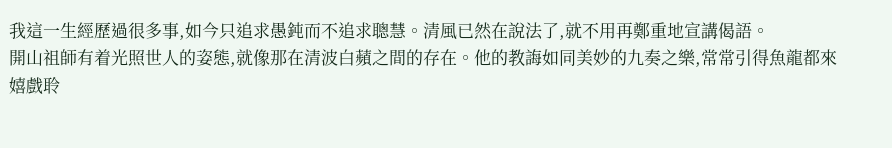我這一生經歷過很多事,如今只追求愚鈍而不追求聰慧。清風已然在說法了,就不用再鄭重地宣講偈語。
開山祖師有着光照世人的姿態,就像那在清波白蘋之間的存在。他的教誨如同美妙的九奏之樂,常常引得魚龍都來嬉戲聆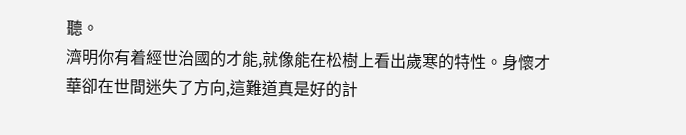聽。
濟明你有着經世治國的才能,就像能在松樹上看出歲寒的特性。身懷才華卻在世間迷失了方向,這難道真是好的計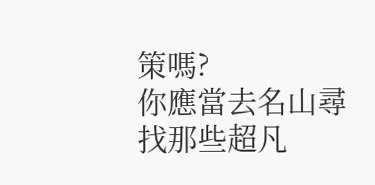策嗎?
你應當去名山尋找那些超凡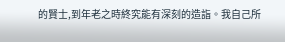的賢士,到年老之時終究能有深刻的造詣。我自己所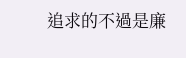追求的不過是廉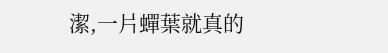潔,一片蟬葉就真的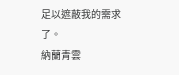足以遮蔽我的需求了。
納蘭青雲